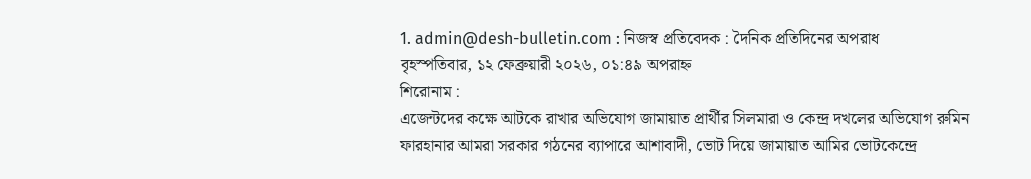1. admin@desh-bulletin.com : নিজস্ব প্রতিবেদক : দৈনিক প্রতিদিনের অপরাধ
বৃহস্পতিবার, ১২ ফেব্রুয়ারী ২০২৬, ০১:৪৯ অপরাহ্ন
শিরোনাম :
এজেন্টদের কক্ষে আটকে রাখার অভিযোগ জামায়াত প্রার্থীর সিলমারা ও কেন্দ্র দখলের অভিযোগ রুমিন ফারহানার আমরা সরকার গঠনের ব্যাপারে আশাবাদী, ভোট দিয়ে জামায়াত আমির ভোটকেন্দ্রে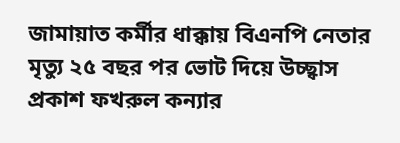জামায়াত কর্মীর ধাক্কায় বিএনপি নেতার মৃত্যু ২৫ বছর পর ভোট দিয়ে উচ্ছ্বাস প্রকাশ ফখরুল কন্যার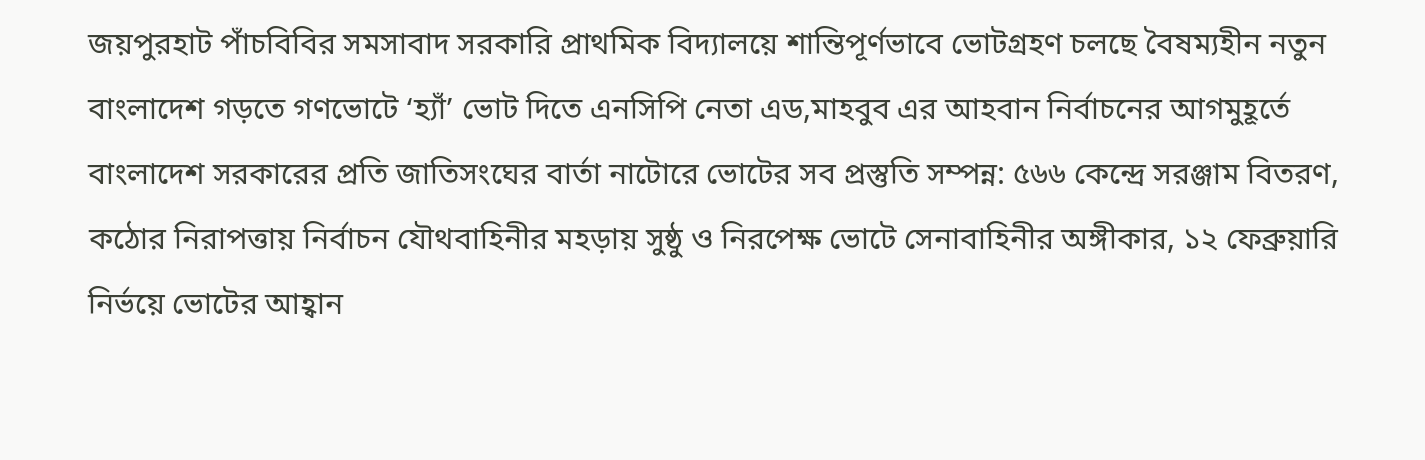জয়পুরহাট পাঁচবিবির সমসাবাদ সরকারি প্রাথমিক বিদ্যালয়ে শান্তিপূর্ণভাবে ভোটগ্রহণ চলছে বৈষম্যহীন নতুন বাংলাদেশ গড়তে গণভোটে ‘হ্যাঁ’ ভোট দিতে এনসিপি নেতা এড,মাহবুব এর আহবান নির্বাচনের আগমুহূর্তে বাংলাদেশ সরকারের প্রতি জাতিসংঘের বার্তা নাটোরে ভোটের সব প্রস্তুতি সম্পন্ন: ৫৬৬ কেন্দ্রে সরঞ্জাম বিতরণ, কঠোর নিরাপত্তায় নির্বাচন যৌথবাহিনীর মহড়ায় সুষ্ঠু ও নিরপেক্ষ ভোটে সেনাবাহিনীর অঙ্গীকার, ১২ ফেব্রুয়ারি নির্ভয়ে ভোটের আহ্বান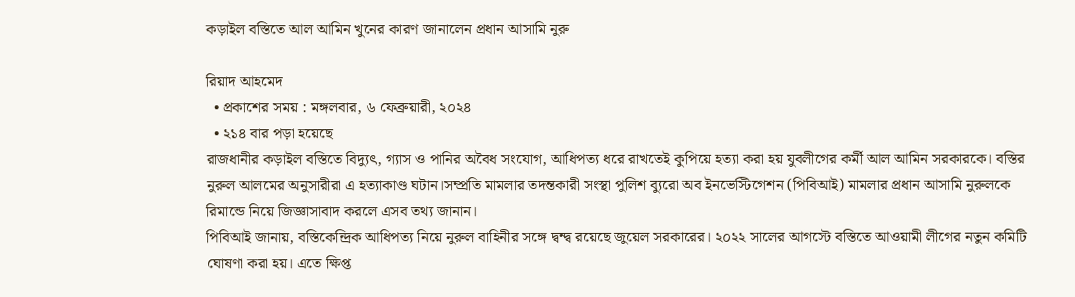কড়াইল বস্তিতে আল আমিন খুনের কারণ জানালেন প্রধান আসামি নুরু

রিয়াদ আহমেদ
  • প্রকাশের সময় : মঙ্গলবার, ৬ ফেব্রুয়ারী, ২০২৪
  • ২১৪ বার পড়া হয়েছে
রাজধানীর কড়াইল বস্তিতে বিদ্যুৎ, গ্যাস ও পানির অবৈধ সংযোগ, আধিপত্য ধরে রাখতেই কুপিয়ে হত্যা করা হয় যুবলীগের কর্মী আল আমিন সরকারকে। বস্তির নুরুল আলমের অনুসারীরা এ হত্যাকাণ্ড ঘটান।সম্প্রতি মামলার তদন্তকারী সংস্থা পুলিশ ব্যুরো অব ইনভেস্টিগেশন (পিবিআই) মামলার প্রধান আসামি নুরুলকে রিমান্ডে নিয়ে জিজ্ঞাসাবাদ করলে এসব তথ্য জানান।
পিবিআই জানায়, বস্তিকেন্দ্রিক আধিপত্য নিয়ে নুরুল বাহিনীর সঙ্গে দ্বন্দ্ব রয়েছে জুয়েল সরকারের। ২০২২ সালের আগস্টে বস্তিতে আওয়ামী লীগের নতুন কমিটি ঘোষণা করা হয়। এতে ক্ষিপ্ত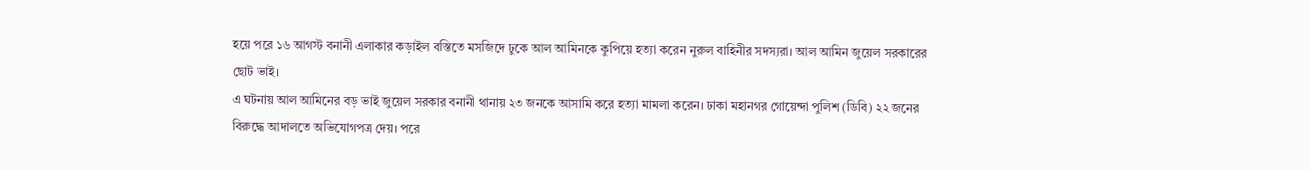হয়ে পরে ১৬ আগস্ট বনানী এলাকার কড়াইল বস্তিতে মসজিদে ঢুকে আল আমিনকে কুপিয়ে হত্যা করেন নুরুল বাহিনীর সদস্যরা। আল আমিন জুয়েল সরকারের ছোট ভাই।
এ ঘটনায় আল আমিনের বড় ভাই জুয়েল সরকার বনানী থানায় ২৩ জনকে আসামি করে হত্যা মামলা করেন। ঢাকা মহানগর গোয়েন্দা পুলিশ (ডিবি) ২২ জনের বিরুদ্ধে আদালতে অভিযোগপত্র দেয়। পরে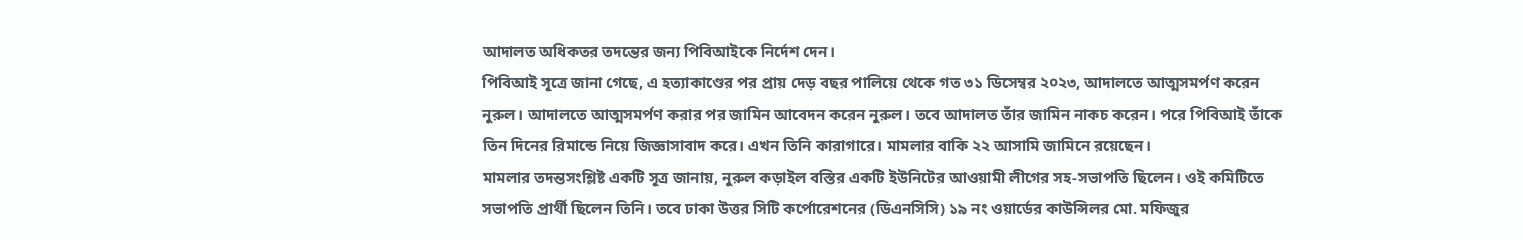আদালত অধিকতর তদন্তের জন্য পিবিআইকে নির্দেশ দেন।
পিবিআই সূত্রে জানা গেছে, এ হত্যাকাণ্ডের পর প্রায় দেড় বছর পালিয়ে থেকে গত ৩১ ডিসেম্বর ২০২৩, আদালতে আত্মসমর্পণ করেন নুরুল। আদালতে আত্মসমর্পণ করার পর জামিন আবেদন করেন নুরুল। তবে আদালত তাঁর জামিন নাকচ করেন। পরে পিবিআই তাঁকে তিন দিনের রিমান্ডে নিয়ে জিজ্ঞাসাবাদ করে। এখন তিনি কারাগারে। মামলার বাকি ২২ আসামি জামিনে রয়েছেন।
মামলার তদন্তসংশ্লিষ্ট একটি সূত্র জানায়, নুরুল কড়াইল বস্তির একটি ইউনিটের আওয়ামী লীগের সহ-সভাপতি ছিলেন। ওই কমিটিতে সভাপতি প্রার্থী ছিলেন তিনি। তবে ঢাকা উত্তর সিটি কর্পোরেশনের (ডিএনসিসি) ১৯ নং ওয়ার্ডের কাউন্সিলর মো. মফিজুর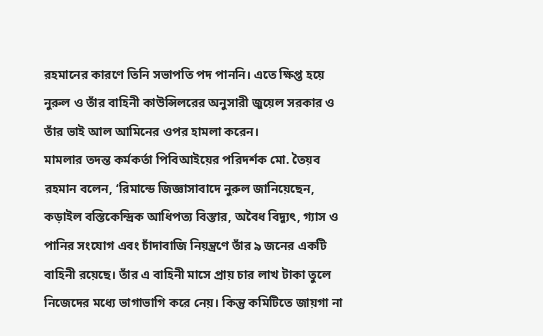রহমানের কারণে তিনি সভাপতি পদ পাননি। এতে ক্ষিপ্ত হয়ে নুরুল ও তাঁর বাহিনী কাউন্সিলরের অনুসারী জুয়েল সরকার ও তাঁর ভাই আল আমিনের ওপর হামলা করেন।
মামলার তদন্ত কর্মকর্তা পিবিআইয়ের পরিদর্শক মো. তৈয়ব রহমান বলেন, ‘রিমান্ডে জিজ্ঞাসাবাদে নুরুল জানিয়েছেন, কড়াইল বস্তিকেন্দ্রিক আধিপত্য বিস্তার, অবৈধ বিদ্যুৎ, গ্যাস ও পানির সংযোগ এবং চাঁদাবাজি নিয়ন্ত্রণে তাঁর ৯ জনের একটি বাহিনী রয়েছে। তাঁর এ বাহিনী মাসে প্রায় চার লাখ টাকা তুলে নিজেদের মধ্যে ভাগাভাগি করে নেয়। কিন্তু কমিটিতে জায়গা না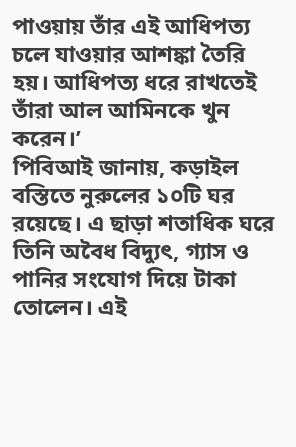পাওয়ায় তাঁর এই আধিপত্য চলে যাওয়ার আশঙ্কা তৈরি হয়। আধিপত্য ধরে রাখতেই তাঁরা আল আমিনকে খুন করেন।’
পিবিআই জানায়, কড়াইল বস্তিতে নুরুলের ১০টি ঘর রয়েছে। এ ছাড়া শতাধিক ঘরে তিনি অবৈধ বিদ্যুৎ, গ্যাস ও পানির সংযোগ দিয়ে টাকা তোলেন। এই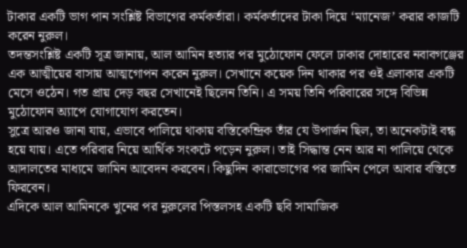টাকার একটি ভাগ পান সংশ্লিষ্ট বিভাগের কর্মকর্তারা। কর্মকর্তাদের টাকা দিয়ে ‘ম্যানেজ’ করার কাজটি করেন নুরুল।
তদন্তসংশ্লিষ্ট একটি সূত্র জানায়, আল আমিন হত্যার পর মুঠোফোন ফেলে ঢাকার দোহারের নবাবগঞ্জের এক আত্মীয়ের বাসায় আত্মগোপন করেন নুরুল। সেখানে কয়েক দিন থাকার পর ওই এলাকার একটি মেসে ওঠেন। গত প্রায় দেড় বছর সেখানেই ছিলেন তিনি। এ সময় তিনি পরিবারের সঙ্গে বিভিন্ন মুঠোফোন অ্যাপে যোগাযোগ করতেন।
সুত্রে আরও জানা যায়, এভাবে পালিয়ে থাকায় বস্তিকেন্দ্রিক তাঁর যে উপার্জন ছিল, তা অনেকটাই বন্ধ হয়ে যায়। এতে পরিবার নিয়ে আর্থিক সংকটে পড়েন নুরুল। তাই সিদ্ধান্ত নেন আর না পালিয়ে থেকে আদালতের মাধ্যমে জামিন আবেদন করবেন। কিছুদিন কারাভোগের পর জামিন পেলে আবার বস্তিতে ফিরবেন।
এদিকে আল আমিনকে খুনের পর নুরুলের পিস্তলসহ একটি ছবি সামাজিক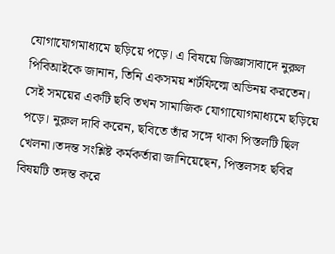যোগাযোগমাধ্যমে ছড়িয়ে পড়ে। এ বিষয়ে জিজ্ঞাসাবাদে নুরুল পিবিআইকে জানান, তিনি একসময় শর্টফিল্মে অভিনয় করতেন। সেই সময়ের একটি ছবি তখন সামাজিক যোগাযোগমাধ্যমে ছড়িয়ে পড়ে। নুরুল দাবি করেন, ছবিতে তাঁর সঙ্গে থাকা পিস্তলটি ছিল খেলনা।তদন্ত সংশ্লিষ্ট কর্মকর্তারা জানিয়েছেন, পিস্তলসহ ছবির বিষয়টি তদন্ত করে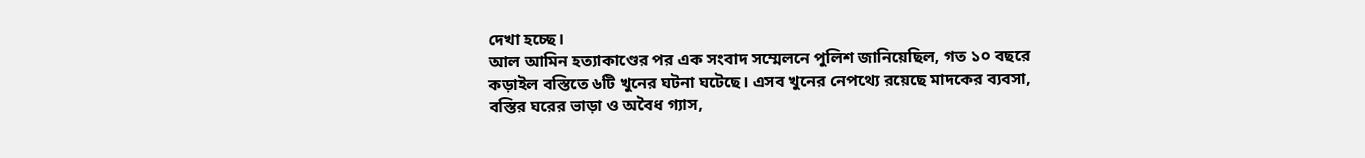দেখা হচ্ছে।
আল আমিন হত্যাকাণ্ডের পর এক সংবাদ সম্মেলনে পুলিশ জানিয়েছিল, গত ১০ বছরে কড়াইল বস্তিতে ৬টি খুনের ঘটনা ঘটেছে। এসব খুনের নেপথ্যে রয়েছে মাদকের ব্যবসা, বস্তির ঘরের ভাড়া ও অবৈধ গ্যাস,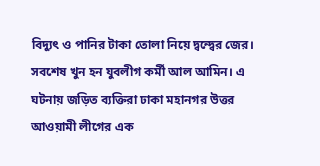বিদ্যুৎ ও পানির টাকা তোলা নিয়ে দ্বন্দ্বের জের। সবশেষ খুন হন যুবলীগ কর্মী আল আমিন। এ ঘটনায় জড়িত ব্যক্তিরা ঢাকা মহানগর উত্তর আওয়ামী লীগের এক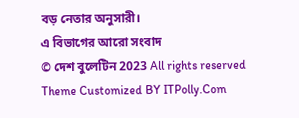বড় নেতার অনুসারী।
এ বিভাগের আরো সংবাদ
© দেশ বুলেটিন 2023 All rights reserved
Theme Customized BY ITPolly.Com